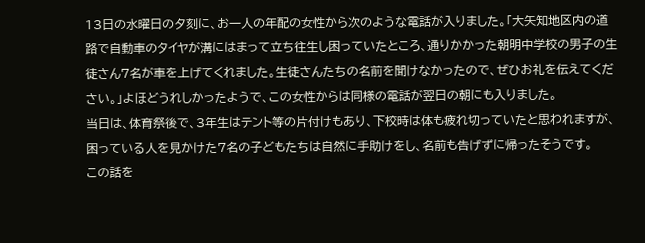13日の水曜日の夕刻に、お一人の年配の女性から次のような電話が入りました。「大矢知地区内の道路で自動車のタイヤが溝にはまって立ち往生し困っていたところ、通りかかった朝明中学校の男子の生徒さん7名が車を上げてくれました。生徒さんたちの名前を聞けなかったので、ぜひお礼を伝えてください。」よほどうれしかったようで、この女性からは同様の電話が翌日の朝にも入りました。
当日は、体育祭後で、3年生はテント等の片付けもあり、下校時は体も疲れ切っていたと思われますが、困っている人を見かけた7名の子どもたちは自然に手助けをし、名前も告げずに帰ったそうです。
この話を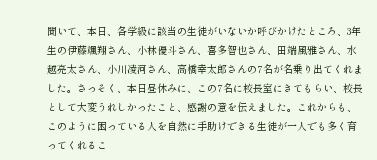聞いて、本日、各学級に該当の生徒がいないか呼びかけたところ、3年生の伊藤颯翔さん、小林優斗さん、喜多智也さん、田端風雅さん、水越亮太さん、小川凌河さん、高橋幸太郎さんの7名が名乗り出てくれました。さっそく、本日昼休みに、この7名に校長室にきてもらい、校長として大変うれしかったこと、感謝の意を伝えました。これからも、このように困っている人を自然に手助けできる生徒が一人でも多く育ってくれるこ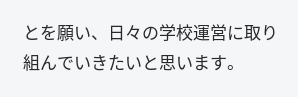とを願い、日々の学校運営に取り組んでいきたいと思います。